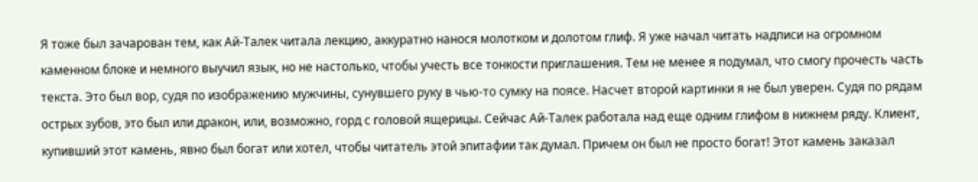Я тоже был зачарован тем, как Ай-Талек читала лекцию, аккуратно нанося молотком и долотом глиф. Я уже начал читать надписи на огромном каменном блоке и немного выучил язык, но не настолько, чтобы учесть все тонкости приглашения. Тем не менее я подумал, что смогу прочесть часть текста. Это был вор, судя по изображению мужчины, сунувшего руку в чью-то сумку на поясе. Насчет второй картинки я не был уверен. Судя по рядам острых зубов, это был или дракон, или, возможно, горд с головой ящерицы. Сейчас Ай-Талек работала над еще одним глифом в нижнем ряду. Клиент, купивший этот камень, явно был богат или хотел, чтобы читатель этой эпитафии так думал. Причем он был не просто богат! Этот камень заказал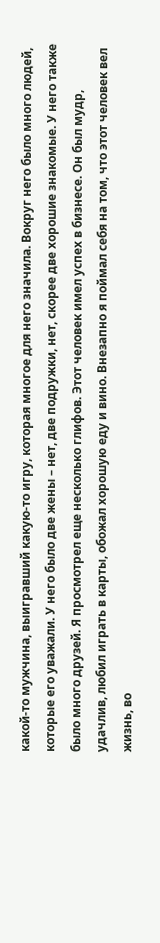какой-то мужчина, выигравший какую-то игру, которая многое для него значила. Вокруг него было много людей, которые его уважали. У него было две жены – нет, две подружки, нет, скорее две хорошие знакомые. У него также было много друзей. Я просмотрел еще несколько глифов. Этот человек имел успех в бизнесе. Он был мудр, удачлив, любил играть в карты, обожал хорошую еду и вино. Внезапно я поймал себя на том, что этот человек вел жизнь, во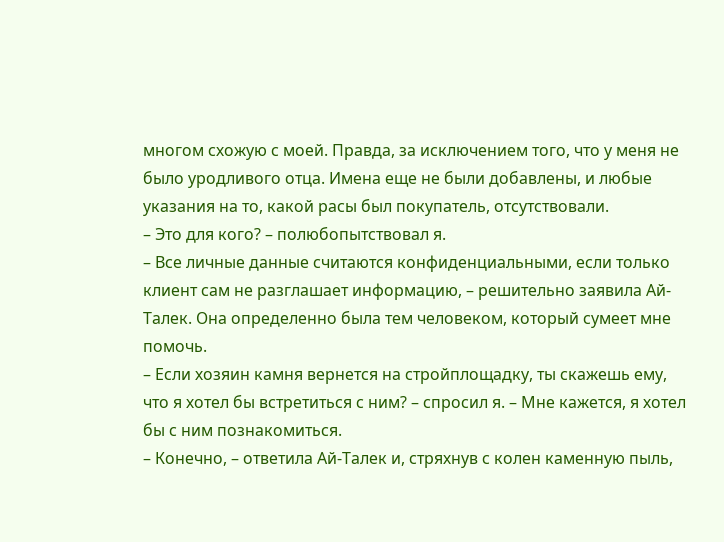многом схожую с моей. Правда, за исключением того, что у меня не было уродливого отца. Имена еще не были добавлены, и любые указания на то, какой расы был покупатель, отсутствовали.
– Это для кого? – полюбопытствовал я.
– Все личные данные считаются конфиденциальными, если только клиент сам не разглашает информацию, – решительно заявила Ай-Талек. Она определенно была тем человеком, который сумеет мне помочь.
– Если хозяин камня вернется на стройплощадку, ты скажешь ему, что я хотел бы встретиться с ним? – спросил я. – Мне кажется, я хотел бы с ним познакомиться.
– Конечно, – ответила Ай-Талек и, стряхнув с колен каменную пыль,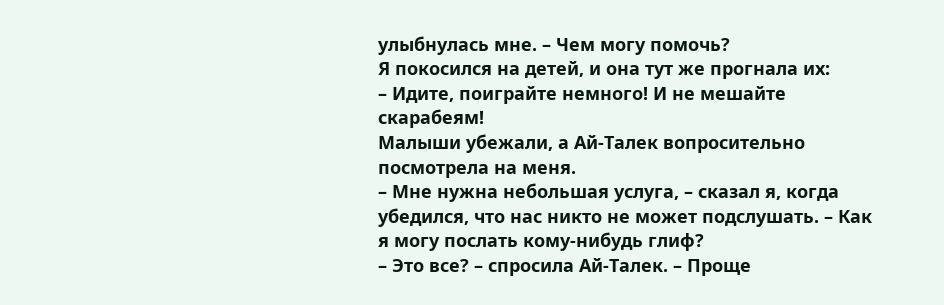улыбнулась мне. – Чем могу помочь?
Я покосился на детей, и она тут же прогнала их:
– Идите, поиграйте немного! И не мешайте скарабеям!
Малыши убежали, а Ай-Талек вопросительно посмотрела на меня.
– Мне нужна небольшая услуга, – сказал я, когда убедился, что нас никто не может подслушать. – Как я могу послать кому-нибудь глиф?
– Это все? – спросила Ай-Талек. – Проще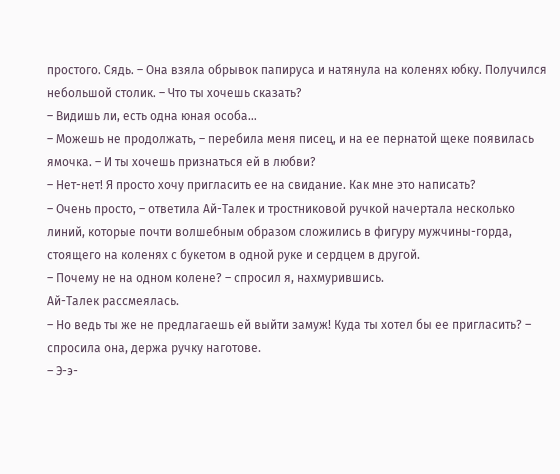простого. Сядь. – Она взяла обрывок папируса и натянула на коленях юбку. Получился небольшой столик. – Что ты хочешь сказать?
– Видишь ли, есть одна юная особа…
– Можешь не продолжать, – перебила меня писец, и на ее пернатой щеке появилась ямочка. – И ты хочешь признаться ей в любви?
– Нет-нет! Я просто хочу пригласить ее на свидание. Как мне это написать?
– Очень просто, – ответила Ай-Талек и тростниковой ручкой начертала несколько линий, которые почти волшебным образом сложились в фигуру мужчины-горда, стоящего на коленях с букетом в одной руке и сердцем в другой.
– Почему не на одном колене? – спросил я, нахмурившись.
Ай-Талек рассмеялась.
– Но ведь ты же не предлагаешь ей выйти замуж! Куда ты хотел бы ее пригласить? – спросила она, держа ручку наготове.
– Э-э-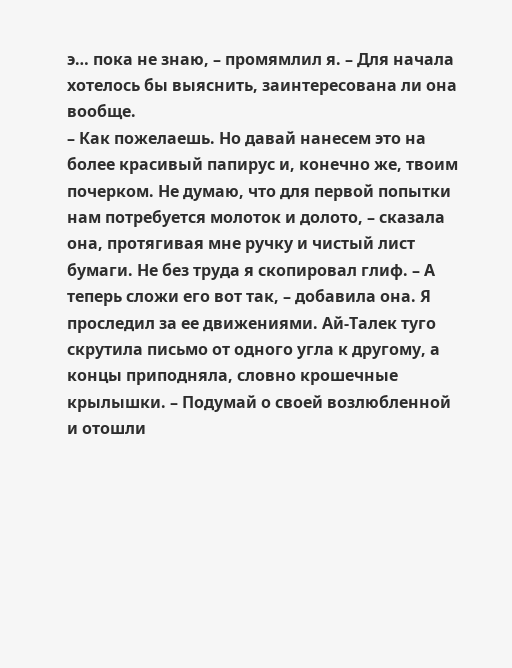э… пока не знаю, – промямлил я. – Для начала хотелось бы выяснить, заинтересована ли она вообще.
– Как пожелаешь. Но давай нанесем это на более красивый папирус и, конечно же, твоим почерком. Не думаю, что для первой попытки нам потребуется молоток и долото, – сказала она, протягивая мне ручку и чистый лист бумаги. Не без труда я скопировал глиф. – А теперь сложи его вот так, – добавила она. Я проследил за ее движениями. Ай-Талек туго скрутила письмо от одного угла к другому, а концы приподняла, словно крошечные крылышки. – Подумай о своей возлюбленной и отошли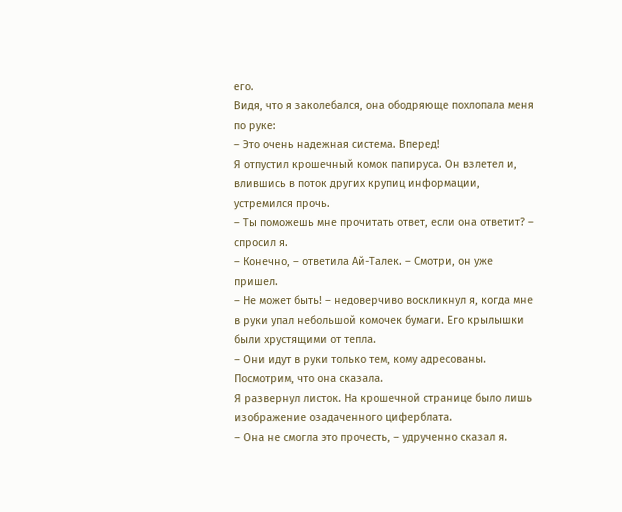его.
Видя, что я заколебался, она ободряюще похлопала меня по руке:
– Это очень надежная система. Вперед!
Я отпустил крошечный комок папируса. Он взлетел и, влившись в поток других крупиц информации, устремился прочь.
– Ты поможешь мне прочитать ответ, если она ответит? – спросил я.
– Конечно, – ответила Ай-Талек. – Смотри, он уже пришел.
– Не может быть! – недоверчиво воскликнул я, когда мне в руки упал небольшой комочек бумаги. Его крылышки были хрустящими от тепла.
– Они идут в руки только тем, кому адресованы. Посмотрим, что она сказала.
Я развернул листок. На крошечной странице было лишь изображение озадаченного циферблата.
– Она не смогла это прочесть, – удрученно сказал я.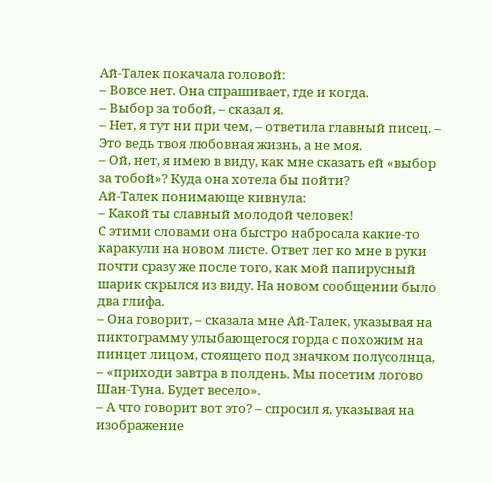Ай-Талек покачала головой:
– Вовсе нет. Она спрашивает, где и когда.
– Выбор за тобой, – сказал я.
– Нет, я тут ни при чем, – ответила главный писец. – Это ведь твоя любовная жизнь, а не моя.
– Ой, нет, я имею в виду, как мне сказать ей «выбор за тобой»? Куда она хотела бы пойти?
Ай-Талек понимающе кивнула:
– Какой ты славный молодой человек!
С этими словами она быстро набросала какие-то каракули на новом листе. Ответ лег ко мне в руки почти сразу же после того, как мой папирусный шарик скрылся из виду. На новом сообщении было два глифа.
– Она говорит, – сказала мне Ай-Талек, указывая на пиктограмму улыбающегося горда с похожим на пинцет лицом, стоящего под значком полусолнца, – «приходи завтра в полдень. Мы посетим логово Шан-Туна. Будет весело».
– А что говорит вот это? – спросил я, указывая на изображение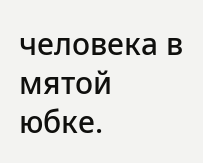человека в мятой юбке.